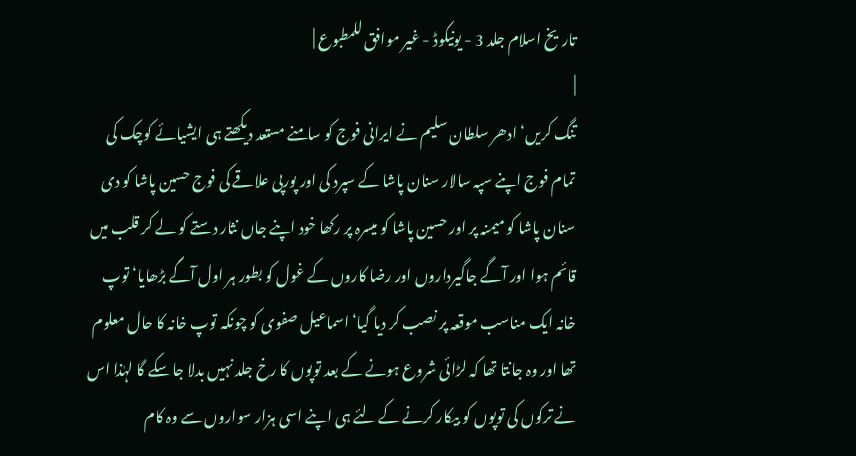تاریخ اسلام جلد 3 - یونیکوڈ - غیر موافق للمطبوع |
|
تنگ کریں‘ ادھر سلطان سلیم نے ایرانی فوج کو سامنے مستعد دیکھتے ہی ایشیائے کوچک کی تمام فوج اپنے سپہ سالار سنان پاشا کے سپرد کی اور پورپی علاقے کی فوج حسین پاشا کو دی سنان پاشا کو میمنہ پر اور حسین پاشا کو میسرہ پر رکھا خود اپنے جاں نثار دستے کو لے کر قلب میں قائم ہوا اور آگے جاگیرداروں اور رضا کاروں کے غول کو بطور ہر اول آگے بڑھایا‘ توپ خانہ ایک مناسب موقعہ پر نصب کر دیا گیا‘اسماعیل صفوی کو چونکہ توپ خانہ کا حال معلوم تھا اور وہ جانتا تھا کہ لڑائی شروع ہونے کے بعد توپوں کا رخ جلد نہیں بدلا جا سکے گا لہٰذا اس نے ترکوں کی توپوں کو بیکار کرنے کے لئے ہی اپنے اسی ہزار سواروں سے وہ کام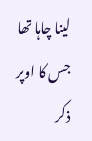لینا چاہا تھا جس کا اوپر ذکر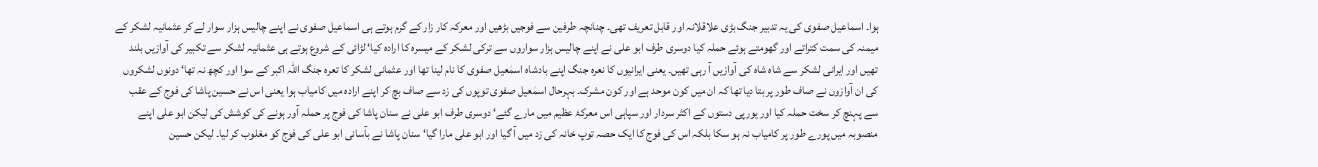ہوا۔ اسماعیل صفوی کی یہ تدبیر جنگ بڑی علاقلانہ اور قابل تعریف تھی۔ چنانچہ طرفین سے فوجیں بڑھیں اور معرکہ کار زار کے گرم ہوتے ہی اسماعیل صفوی نے اپنے چالیس ہزار سوار لے کر عثمانیہ لشکر کے میمنہ کی سمت کتراتے اور گھومتے ہوئے حملہ کیا دوسری طرف ابو علی نے اپنے چالیس ہزار سواروں سے ترکی لشکر کے میسرہ کا ارادہ کیا‘ لڑائی کے شروع ہوتے ہی عثمانیہ لشکر سے تکبیر کی آوازیں بلند تھیں اور ایرانی لشکر سے شاہ شاہ کی آوازیں آ رہی تھیں۔ یعنی ایرانیوں کا نعرہ جنگ اپنے بادشاہ اسمٰعیل صفوی کا نام لینا تھا اور عثمانی لشکر کا تعرہ جنگ اللہ اکبر کے سوا اور کچھ نہ تھا‘ دونوں لشکروں کی ان آوازوں نے صاف طور پر بتا دیا تھا کہ ان میں کون موحد ہے اور کون مشرک۔ بہرحال اسمٰعیل صفوی توپوں کی زد سے صاف بچ کر اپنے ارادہ میں کامیاب ہوا یعنی اس نے حسین پاشا کی فوج کے عقب سے پہنچ کر سخت حملہ کیا اور یورپی دستوں کے اکثر سردار اور سپاہی اس معرکۂ عظیم میں مارے گئے‘ دوسری طرف ابو علی نے سنان پاشا کی فوج پر حملہ آور ہونے کی کوشش کی لیکن ابو علی اپنے منصوبہ میں پورے طور پر کامیاب نہ ہو سکا بلکہ اس کی فوج کا ایک حصہ توپ خانہ کی زد میں آ گیا اور ابو علی مارا گیا‘ سنان پاشا نے بآسانی ابو علی کی فوج کو مغلوب کر لیا۔ لیکن حسین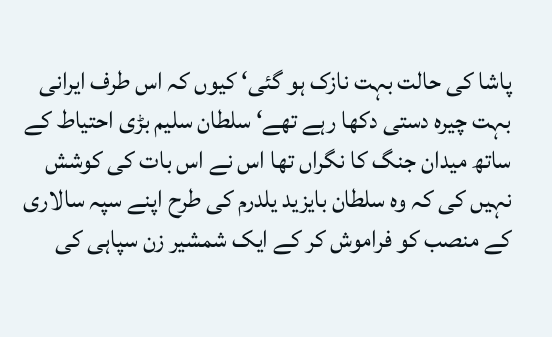پاشا کی حالت بہت نازک ہو گئی‘ کیوں کہ اس طرف ایرانی بہت چیرہ دستی دکھا رہے تھے‘ سلطان سلیم بڑی احتیاط کے ساتھ میدان جنگ کا نگراں تھا اس نے اس بات کی کوشش نہیں کی کہ وہ سلطان بایزید یلدرم کی طرح اپنے سپہ سالاری کے منصب کو فراموش کر کے ایک شمشیر زن سپاہی کی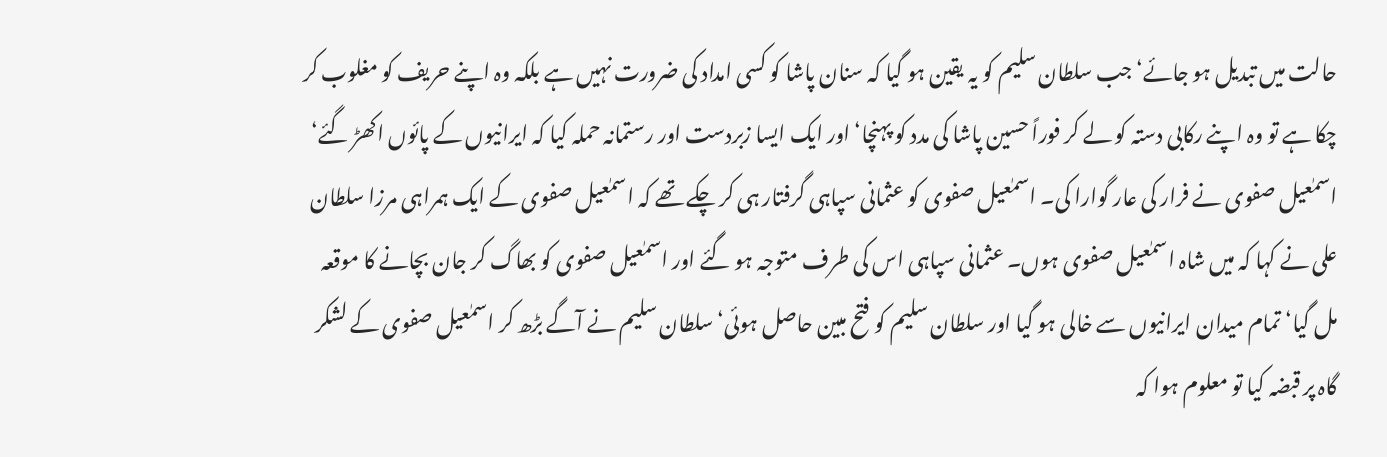حالت میں تبدیل ہو جائے‘ جب سلطان سلیم کو یہ یقین ہو گیا کہ سنان پاشا کو کسی امداد کی ضرورت نہیں ہے بلکہ وہ اپنے حریف کو مغلوب کر چکا ہے تو وہ اپنے رکابی دستہ کو لے کر فوراً حسین پاشا کی مدد کو پہنچا‘ اور ایک ایسا زبردست اور رستمانہ حملہ کیا کہ ایرانیوں کے پائوں اکھڑ گئے‘ اسمٰعیل صفوی نے فرار کی عار گوارا کی۔ اسمٰعیل صفوی کو عثمانی سپاہی گرفتار ہی کر چکے تھے کہ اسمٰعیل صفوی کے ایک ہمراہی مرزا سلطان علی نے کہا کہ میں شاہ اسمٰعیل صفوی ہوں۔ عثمانی سپاہی اس کی طرف متوجہ ہو گئے اور اسمٰعیل صفوی کو بھاگ کر جان بچانے کا موقعہ مل گیا‘ تمام میدان ایرانیوں سے خالی ہو گیا اور سلطان سلیم کو فتح مبین حاصل ہوئی‘ سلطان سلیم نے آگے بڑھ کر اسمٰعیل صفوی کے لشکر گاہ پر قبضہ کیا تو معلوم ہوا کہ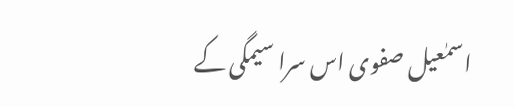اسمٰعیل صفوی اس سرا سیمگی کے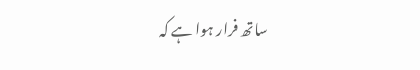ساتھ فرار ہوا ہے کہ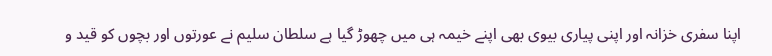اپنا سفری خزانہ اور اپنی پیاری بیوی بھی اپنے خیمہ ہی میں چھوڑ گیا ہے سلطان سلیم نے عورتوں اور بچوں کو قید و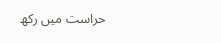حراست میں رکھ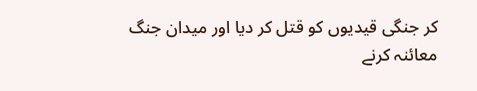کر جنگی قیدیوں کو قتل کر دیا اور میدان جنگ معائنہ کرنے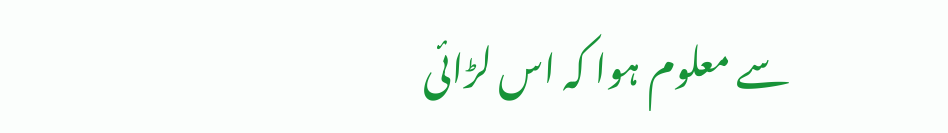سے معلوم ہوا کہ اس لڑائی